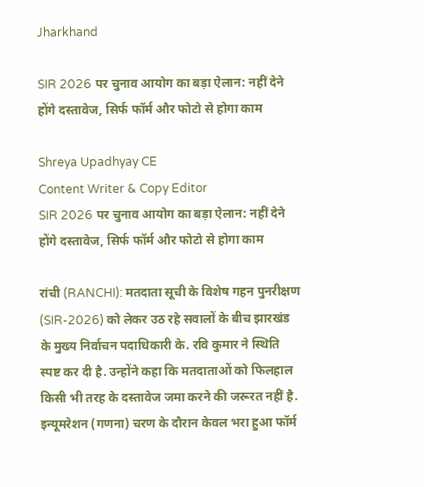Jharkhand

SIR 2026 पर चुनाव आयोग का बड़ा ऐलान: नहीं देने होंगे दस्तावेज, सिर्फ फॉर्म और फोटो से होगा काम

Shreya Upadhyay CE
Content Writer & Copy Editor
SIR 2026 पर चुनाव आयोग का बड़ा ऐलान: नहीं देने होंगे दस्तावेज, सिर्फ फॉर्म और फोटो से होगा काम

रांची (RANCHI): मतदाता सूची के विशेष गहन पुनरीक्षण (SIR-2026) को लेकर उठ रहे सवालों के बीच झारखंड के मुख्य निर्वाचन पदाधिकारी के. रवि कुमार ने स्थिति स्पष्ट कर दी है. उन्होंने कहा कि मतदाताओं को फिलहाल किसी भी तरह के दस्तावेज जमा करने की जरूरत नहीं है. इन्यूमरेशन (गणना) चरण के दौरान केवल भरा हुआ फॉर्म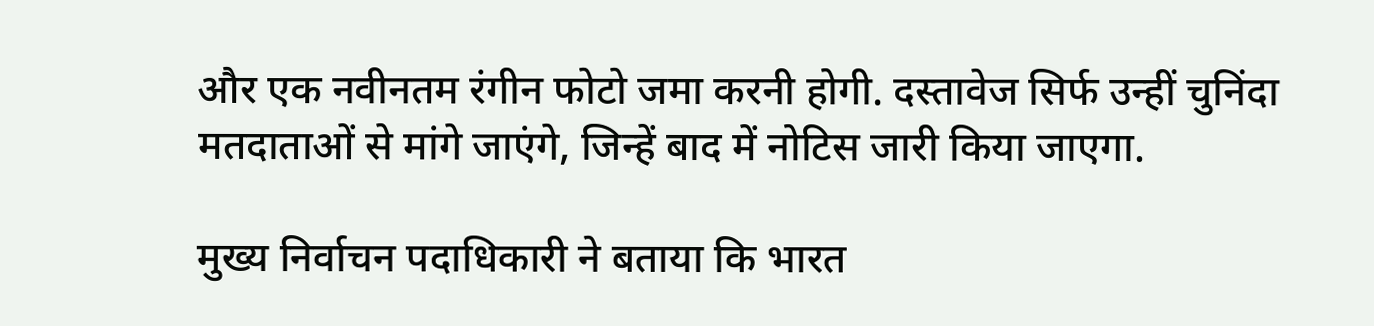और एक नवीनतम रंगीन फोटो जमा करनी होगी. दस्तावेज सिर्फ उन्हीं चुनिंदा मतदाताओं से मांगे जाएंगे, जिन्हें बाद में नोटिस जारी किया जाएगा.

मुख्य निर्वाचन पदाधिकारी ने बताया कि भारत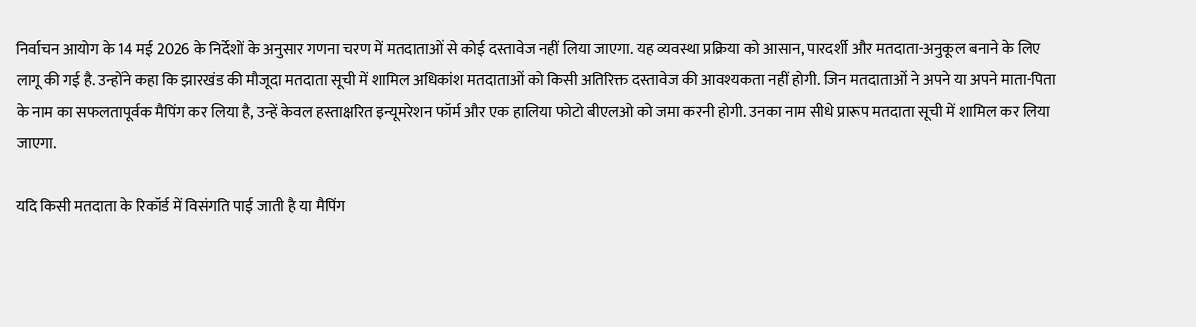निर्वाचन आयोग के 14 मई 2026 के निर्देशों के अनुसार गणना चरण में मतदाताओं से कोई दस्तावेज नहीं लिया जाएगा. यह व्यवस्था प्रक्रिया को आसान, पारदर्शी और मतदाता-अनुकूल बनाने के लिए लागू की गई है. उन्होंने कहा कि झारखंड की मौजूदा मतदाता सूची में शामिल अधिकांश मतदाताओं को किसी अतिरिक्त दस्तावेज की आवश्यकता नहीं होगी. जिन मतदाताओं ने अपने या अपने माता-पिता के नाम का सफलतापूर्वक मैपिंग कर लिया है, उन्हें केवल हस्ताक्षरित इन्यूमरेशन फॉर्म और एक हालिया फोटो बीएलओ को जमा करनी होगी. उनका नाम सीधे प्रारूप मतदाता सूची में शामिल कर लिया जाएगा.

यदि किसी मतदाता के रिकॉर्ड में विसंगति पाई जाती है या मैपिंग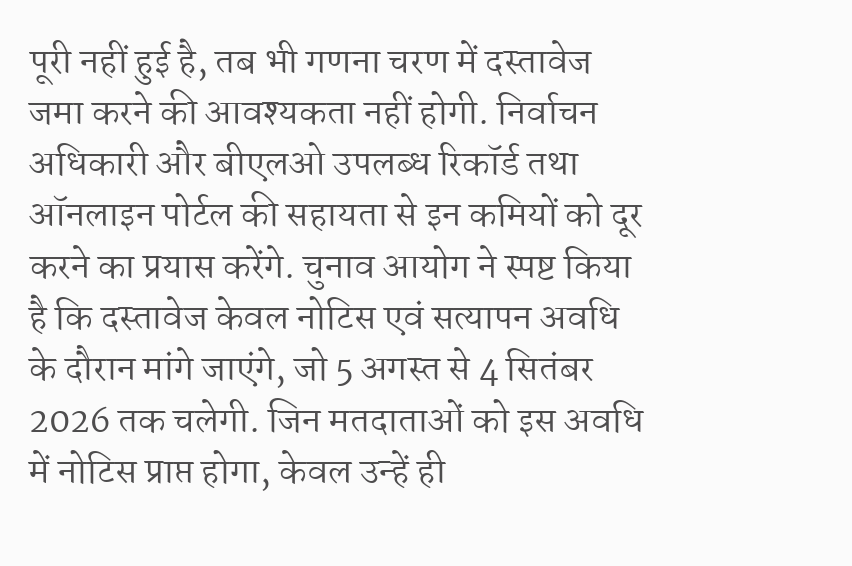पूरी नहीं हुई है, तब भी गणना चरण में दस्तावेज जमा करने की आवश्यकता नहीं होगी. निर्वाचन अधिकारी और बीएलओ उपलब्ध रिकॉर्ड तथा ऑनलाइन पोर्टल की सहायता से इन कमियों को दूर करने का प्रयास करेंगे. चुनाव आयोग ने स्पष्ट किया है कि दस्तावेज केवल नोटिस एवं सत्यापन अवधि के दौरान मांगे जाएंगे, जो 5 अगस्त से 4 सितंबर 2026 तक चलेगी. जिन मतदाताओं को इस अवधि में नोटिस प्राप्त होगा, केवल उन्हें ही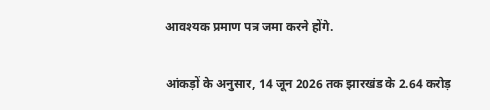आवश्यक प्रमाण पत्र जमा करने होंगे.

आंकड़ों के अनुसार, 14 जून 2026 तक झारखंड के 2.64 करोड़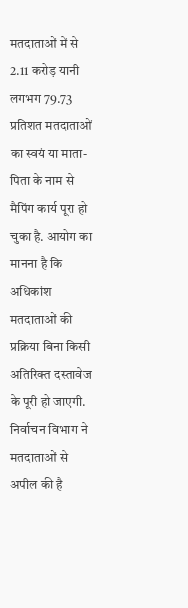मतदाताओं में से 2.11 करोड़ यानी लगभग 79.73 प्रतिशत मतदाताओं का स्वयं या माता-पिता के नाम से मैपिंग कार्य पूरा हो चुका है. आयोग का मानना है कि अधिकांश मतदाताओं की प्रक्रिया बिना किसी अतिरिक्त दस्तावेज के पूरी हो जाएगी. निर्वाचन विभाग ने मतदाताओं से अपील की है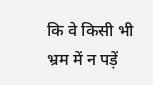कि वे किसी भी भ्रम में न पड़ें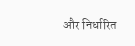और निर्धारित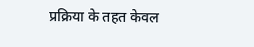प्रक्रिया के तहत केवल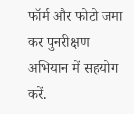फॉर्म और फोटो जमा कर पुनरीक्षण अभियान में सहयोग करें.